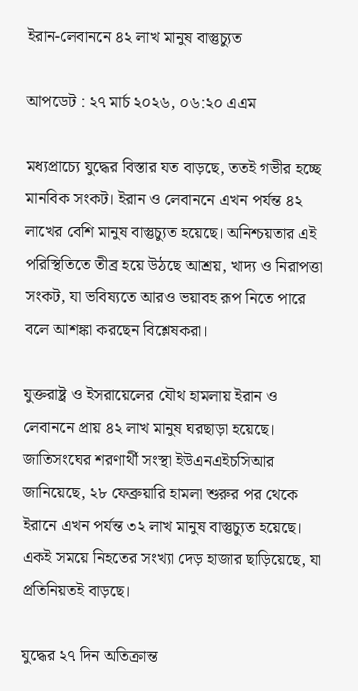ইরান-লেবাননে ৪২ লাখ মানুষ বাস্তুচ্যুত

আপডেট : ২৭ মার্চ ২০২৬, ০৬:২০ এএম

মধ্যপ্রাচ্যে যুদ্ধের বিস্তার যত বাড়ছে, ততই গভীর হচ্ছে মানবিক সংকট। ইরান ও লেবাননে এখন পর্যন্ত ৪২ লাখের বেশি মানুষ বাস্তুচ্যুত হয়েছে। অনিশ্চয়তার এই পরিস্থিতিতে তীব্র হয়ে উঠছে আশ্রয়, খাদ্য ও নিরাপত্তা সংকট, যা ভবিষ্যতে আরও ভয়াবহ রূপ নিতে পারে বলে আশঙ্কা করছেন বিশ্লেষকরা।

যুক্তরাষ্ট্র ও ইসরায়েলের যৌথ হামলায় ইরান ও লেবাননে প্রায় ৪২ লাখ মানুষ ঘরছাড়া হয়েছে। জাতিসংঘের শরণার্থী সংস্থা ইউএনএইচসিআর জানিয়েছে, ২৮ ফেব্রুয়ারি হামলা শুরুর পর থেকে ইরানে এখন পর্যন্ত ৩২ লাখ মানুষ বাস্তুচ্যুত হয়েছে। একই সময়ে নিহতের সংখ্যা দেড় হাজার ছাড়িয়েছে, যা প্রতিনিয়তই বাড়ছে।

যুদ্ধের ২৭ দিন অতিক্রান্ত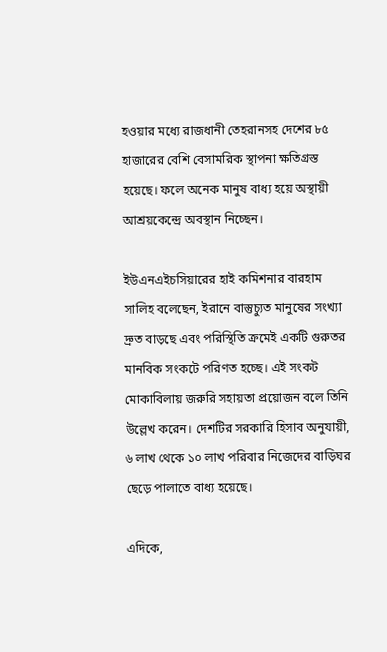হওয়ার মধ্যে রাজধানী তেহরানসহ দেশের ৮৫ হাজারের বেশি বেসামরিক স্থাপনা ক্ষতিগ্রস্ত হয়েছে। ফলে অনেক মানুষ বাধ্য হয়ে অস্থায়ী আশ্রয়কেন্দ্রে অবস্থান নিচ্ছেন।

ইউএনএইচসিয়ারের হাই কমিশনার বারহাম সালিহ বলেছেন, ইরানে বাস্তুচ্যুত মানুষের সংখ্যা দ্রুত বাড়ছে এবং পরিস্থিতি ক্রমেই একটি গুরুতর মানবিক সংকটে পরিণত হচ্ছে। এই সংকট মোকাবিলায় জরুরি সহায়তা প্রয়োজন বলে তিনি উল্লেখ করেন। দেশটির সরকারি হিসাব অনুযায়ী, ৬ লাখ থেকে ১০ লাখ পরিবার নিজেদের বাড়িঘর ছেড়ে পালাতে বাধ্য হয়েছে।

এদিকে,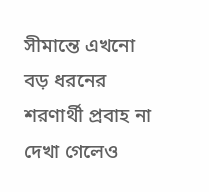সীমান্তে এখনো বড় ধরনের শরণার্থী প্রবাহ না দেখা গেলেও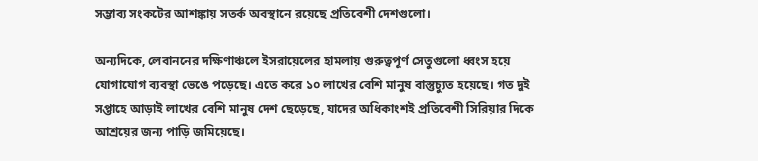সম্ভাব্য সংকটের আশঙ্কায় সতর্ক অবস্থানে রয়েছে প্রতিবেশী দেশগুলো।

অন্যদিকে, লেবাননের দক্ষিণাঞ্চলে ইসরায়েলের হামলায় গুরুত্বপূর্ণ সেতুগুলো ধ্বংস হয়ে যোগাযোগ ব্যবস্থা ভেঙে পড়েছে। এতে করে ১০ লাখের বেশি মানুষ বাস্তুচ্যুত হয়েছে। গত দুই সপ্তাহে আড়াই লাখের বেশি মানুষ দেশ ছেড়েছে, যাদের অধিকাংশই প্রতিবেশী সিরিয়ার দিকে আশ্রয়ের জন্য পাড়ি জমিয়েছে।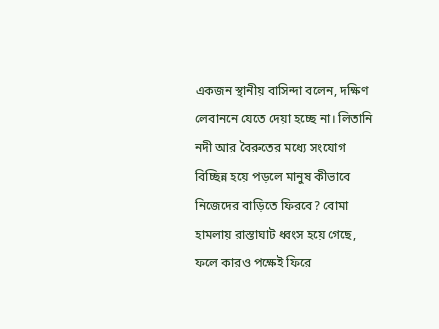একজন স্থানীয় বাসিন্দা বলেন, দক্ষিণ লেবাননে যেতে দেয়া হচ্ছে না। লিতানি নদী আর বৈরুতের মধ্যে সংযোগ বিচ্ছিন্ন হয়ে পড়লে মানুষ কীভাবে নিজেদের বাড়িতে ফিরবে? বোমা হামলায় রাস্তাঘাট ধ্বংস হয়ে গেছে, ফলে কারও পক্ষেই ফিরে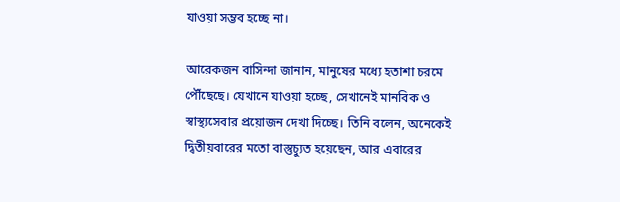যাওয়া সম্ভব হচ্ছে না।

আরেকজন বাসিন্দা জানান, মানুষের মধ্যে হতাশা চরমে পৌঁছেছে। যেখানে যাওয়া হচ্ছে, সেখানেই মানবিক ও স্বাস্থ্যসেবার প্রয়োজন দেখা দিচ্ছে। তিনি বলেন, অনেকেই দ্বিতীয়বারের মতো বাস্তুচ্যুত হয়েছেন, আর এবারের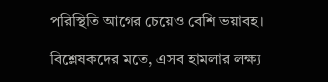পরিস্থিতি আগের চেয়েও বেশি ভয়াবহ।

বিশ্লেষকদের মতে, এসব হামলার লক্ষ্য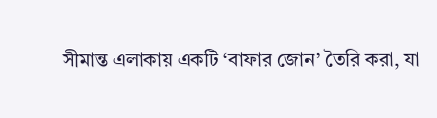সীমান্ত এলাকায় একটি ‘বাফার জোন’ তৈরি করা, যা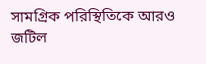সামগ্রিক পরিস্থিতিকে আরও জটিল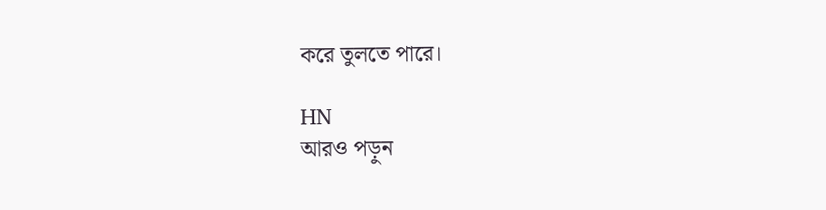করে তুলতে পারে।

HN
আরও পড়ুন